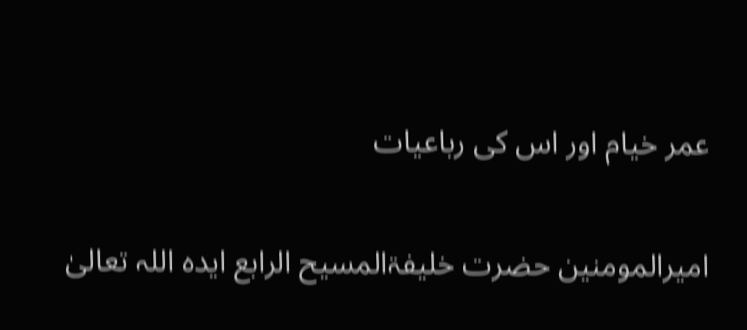عمر خیام اور اس کی رباعیات

امیرالمومنین حضرت خلیفۃالمسیح الرابع ایدہ اللہ تعالیٰ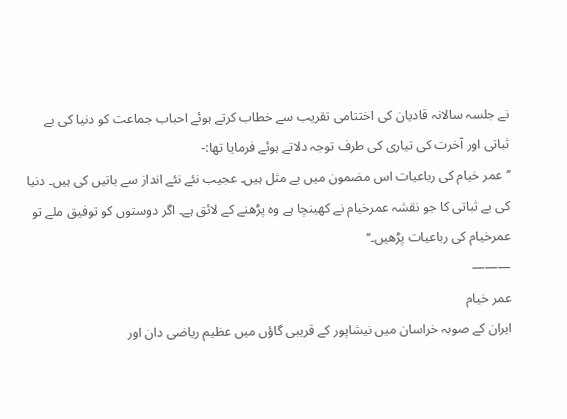نے جلسہ سالانہ قادیان کی اختتامی تقریب سے خطاب کرتے ہوئے احباب جماعت کو دنیا کی بے ثباتی اور آخرت کی تیاری کی طرف توجہ دلاتے ہوئے فرمایا تھا:-
’’عمر خیام کی رباعیات اس مضمون میں بے مثل ہیں۔ عجیب نئے نئے انداز سے باتیں کی ہیں۔ دنیا کی بے ثباتی کا جو نقشہ عمرخیام نے کھینچا ہے وہ پڑھنے کے لائق ہے۔ اگر دوستوں کو توفیق ملے تو عمرخیام کی رباعیات پڑھیں۔‘‘
———
عمر خیام
ایران کے صوبہ خراسان میں نیشاپور کے قریبی گاؤں میں عظیم ریاضی دان اور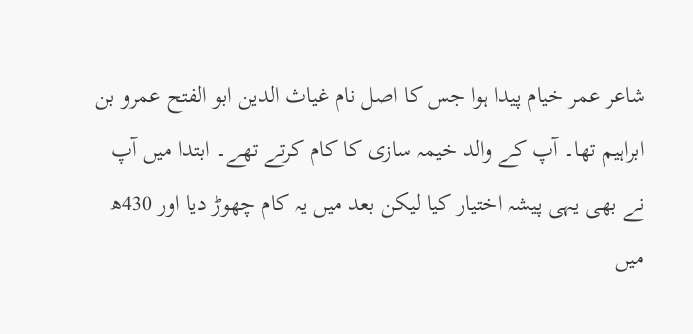شاعر عمر خیام پیدا ہوا جس کا اصل نام غیاث الدین ابو الفتح عمرو بن ابراہیم تھا۔ آپ کے والد خیمہ سازی کا کام کرتے تھے۔ ابتدا میں آپ نے بھی یہی پیشہ اختیار کیا لیکن بعد میں یہ کام چھوڑ دیا اور 430ھ میں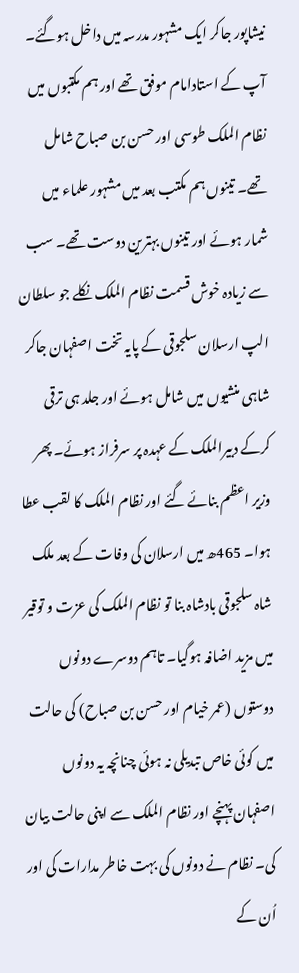نیشاپور جاکر ایک مشہور مدرسہ میں داخل ہوگئے۔ آپ کے استادامام موفق تھے اور ہم مکتبوں میں نظام الملک طوسی اور حسن بن صباح شامل تھے۔ تینوں ہم مکتب بعد میں مشہور علماء میں شمار ہوئے اور تینوں بہترین دوست تھے۔ سب سے زیادہ خوش قسمت نظام الملک نکلے جو سلطان الپ ارسلان سلجوقی کے پایہ تخت اصفہان جاکر شاہی منشیوں میں شامل ہوئے اور جلد ہی ترقی کرکے دبیرالملک کے عہدہ پر سرفراز ہوئے۔ پھر وزیر اعظم بنائے گئے اور نظام الملک کا لقب عطا ہوا۔ 465ھ میں ارسلان کی وفات کے بعد ملک شاہ سلجوقی بادشاہ بنا تو نظام الملک کی عزت و توقیر میں مزید اضافہ ہوگیا۔ تاہم دوسرے دونوں دوستوں (عمر خیام اور حسن بن صباح) کی حالت میں کوئی خاص تبدیلی نہ ہوئی چنانچہ یہ دونوں اصفہان پہنچے اور نظام الملک سے اپنی حالت بیان کی۔ نظام نے دونوں کی بہت خاطر مدارات کی اور اُن کے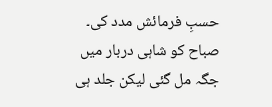حسبِ فرمائش مدد کی۔
صباح کو شاہی دربار میں جگہ مل گئی لیکن جلد ہی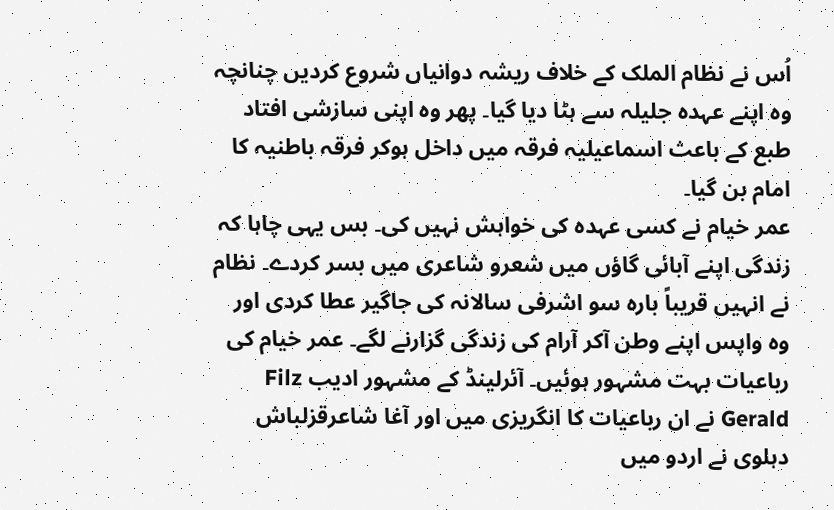اُس نے نظام الملک کے خلاف ریشہ دوانیاں شروع کردیں چنانچہ وہ اپنے عہدہ جلیلہ سے ہٹا دیا گیا۔ پھر وہ اپنی سازشی افتاد طبع کے باعث اسماعیلیہ فرقہ میں داخل ہوکر فرقہ باطنیہ کا امام بن گیا۔
عمر خیام نے کسی عہدہ کی خواہش نہیں کی۔ بس یہی چاہا کہ زندگی اپنے آبائی گاؤں میں شعرو شاعری میں بسر کردے۔ نظام نے انہیں قریباً بارہ سو اشرفی سالانہ کی جاگیر عطا کردی اور وہ واپس اپنے وطن آکر آرام کی زندگی گزارنے لگے۔ عمر خیام کی رباعیات بہت مشہور ہوئیں۔ آئرلینڈ کے مشہور ادیب Filz Gerald نے ان رباعیات کا انگریزی میں اور آغا شاعرقزلباش دہلوی نے اردو میں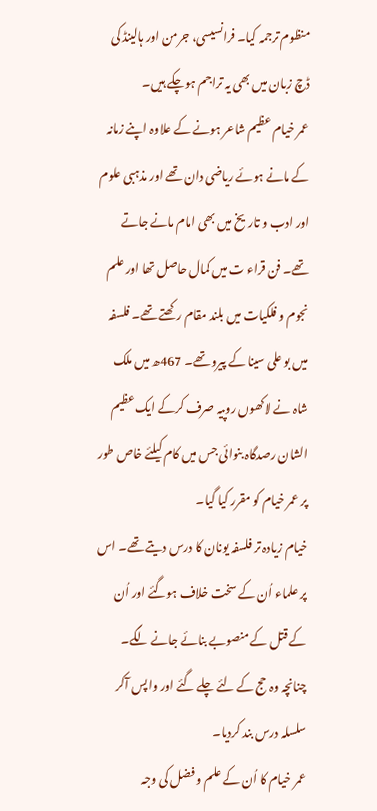منظوم ترجمہ کیا۔ فرانسیسی، جرمن اور ہالینڈ کی ڈچ زبان میں بھی یہ تراجم ہوچکے ہیں۔
عمر خیام عظیم شاعر ہونے کے علاوہ اپنے زمانہ کے مانے ہوئے ریاضی دان تھے اور مذہبی علوم اور ادب و تاریخ میں بھی امام مانے جاتے تھے۔ فن قراء ت میں کمال حاصل تھا اور علم نجوم و فلکیات میں بلند مقام رکھتے تھے۔ فلسفہ میں بو علی سینا کے پیرو تھے۔ 467ھ میں ملک شاہ نے لاکھوں روپیہ صرف کرکے ایک عظیم الشان رصدگاہ بنوائی جس میں کام کیلئے خاص طور پر عمر خیام کو مقرر کیا گیا۔
خیام زیادہ تر فلسفہ یونان کا درس دیتے تھے۔ اس پر علماء اُن کے سخت خلاف ہوگئے اور اُن کے قتل کے منصوبے بنائے جانے لگے۔ چنانچہ وہ حج کے لئے چلے گئے اور واپس آکر سلسلہ درس بند کردیا۔
عمر خیام کا اُن کے علم و فضل کی وجہ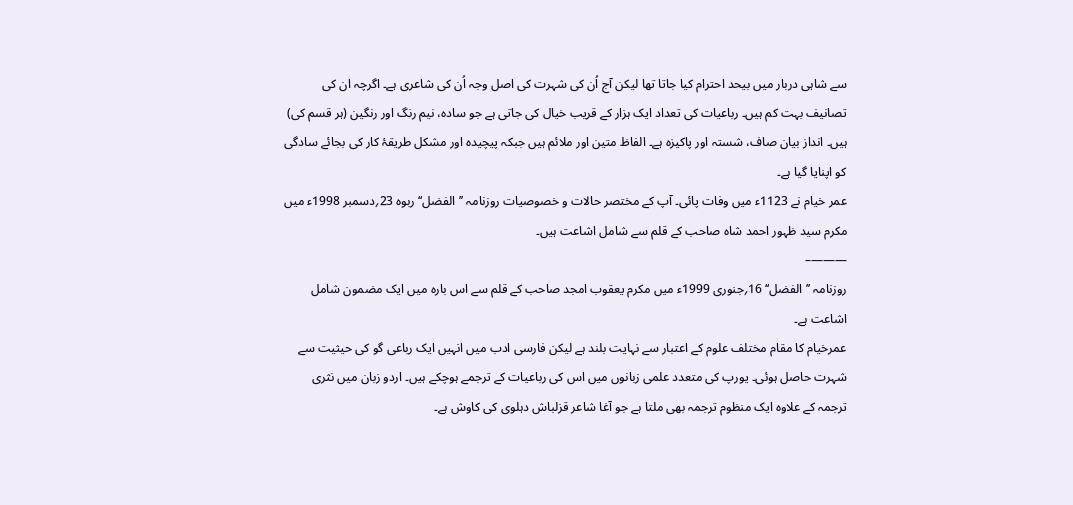سے شاہی دربار میں بیحد احترام کیا جاتا تھا لیکن آج اُن کی شہرت کی اصل وجہ اُن کی شاعری ہے۔ اگرچہ ان کی تصانیف بہت کم ہیں۔ رباعیات کی تعداد ایک ہزار کے قریب خیال کی جاتی ہے جو سادہ، نیم رنگ اور رنگین (ہر قسم کی) ہیں۔ انداز بیان صاف، شستہ اور پاکیزہ ہے۔ الفاظ متین اور ملائم ہیں جبکہ پیچیدہ اور مشکل طریقۂ کار کی بجائے سادگی کو اپنایا گیا ہے۔
عمر خیام نے 1123ء میں وفات پائی۔ آپ کے مختصر حالات و خصوصیات روزنامہ ’’الفضل‘‘ ربوہ 23؍دسمبر 1998ء میں مکرم سید ظہور احمد شاہ صاحب کے قلم سے شامل اشاعت ہیں۔
———–
روزنامہ ’’الفضل‘‘ 16؍جنوری 1999ء میں مکرم یعقوب امجد صاحب کے قلم سے اس بارہ میں ایک مضمون شامل اشاعت ہے۔
عمرخیام کا مقام مختلف علوم کے اعتبار سے نہایت بلند ہے لیکن فارسی ادب میں انہیں ایک رباعی گو کی حیثیت سے شہرت حاصل ہوئی۔ یورپ کی متعدد علمی زبانوں میں اس کی رباعیات کے ترجمے ہوچکے ہیں۔ اردو زبان میں نثری ترجمہ کے علاوہ ایک منظوم ترجمہ بھی ملتا ہے جو آغا شاعر قزلباش دہلوی کی کاوش ہے۔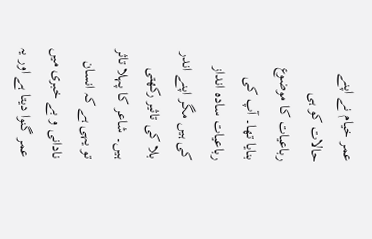عمر خیام نے اپنے حالات کو ہی رباعیات کا موضوع بنایا تھا۔ آپ کی رباعیات سادہ انداز کی ہیں مگر اپنے اندر بلا کی تاثیر رکھتی ہیں۔ شاعر کا پہلا تاثر تو یہی ہے کہ انسان نادانی و بے خبری میں عمر گنوا دیتا ہے اور یہ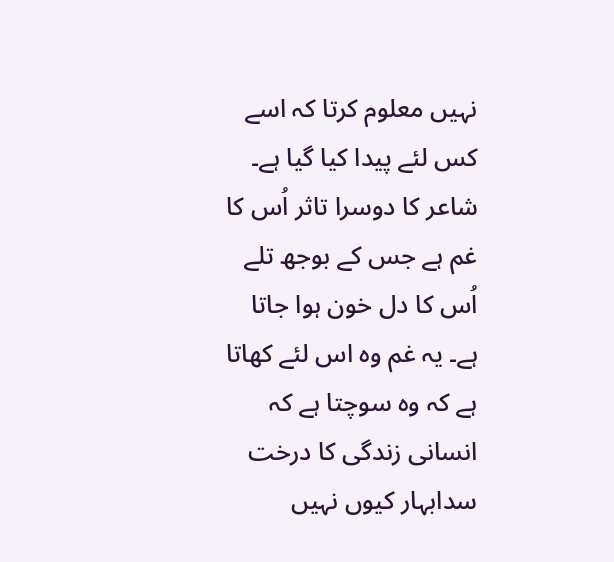نہیں معلوم کرتا کہ اسے کس لئے پیدا کیا گیا ہے۔
شاعر کا دوسرا تاثر اُس کا غم ہے جس کے بوجھ تلے اُس کا دل خون ہوا جاتا ہے۔ یہ غم وہ اس لئے کھاتا ہے کہ وہ سوچتا ہے کہ انسانی زندگی کا درخت سدابہار کیوں نہیں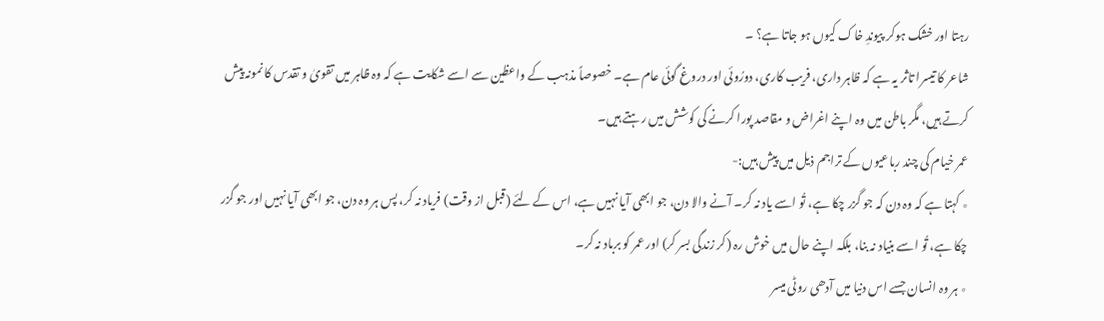رہتا اور خشک ہوکر پیوندِ خاک کیوں ہو جاتا ہے؟ ۔
شاعر کا تیسرا تاثر یہ ہے کہ ظاہر داری، فریب کاری، دورُوئی اور دروغ گوئی عام ہے۔ خصوصاً مذہب کے واعظین سے اسے شکایت ہے کہ وہ ظاہر میں تقویٰ و تقدس کا نمونہ پیش کرتے ہیں، مگر باطن میں وہ اپنے اغراض و مقاصد پورا کرنے کی کوشش میں رہتے ہیں۔
عمر خیام کی چند رباعیوں کے تراجم ذیل میں پیش ہیں:-
٭ کہتا ہے کہ وہ دن کہ جو گزر چکا ہے، تُو اسے یاد نہ کر۔ آنے والا دن، جو ابھی آیا نہیں ہے، اس کے لئے (قبل از وقت) فریاد نہ کر، پس ہر وہ دن، جو ابھی آیا نہیں اور جو گزر چکا ہے، تُو اسے بنیاد نہ بنا، بلکہ اپنے حال میں خوش رہ (کر زندگی بسر کر) اور عمر کو برباد نہ کر۔
٭ ہر وہ انسان جسے اس دنیا میں آدھی روٹی میسر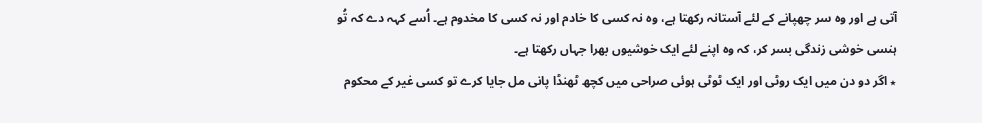آتی ہے اور وہ سر چھپانے کے لئے آستانہ رکھتا ہے، وہ نہ کسی کا خادم اور نہ کسی کا مخدوم ہے۔ اُسے کہہ دے کہ تُو ہنسی خوشی زندگی بسر کر، کہ وہ اپنے لئے ایک خوشیوں بھرا جہاں رکھتا ہے۔
٭ اگر دو دن میں ایک روٹی اور ایک ٹوٹی ہوئی صراحی میں کچھ ٹھنڈا پانی مل جایا کرے تو کسی غیر کے محکوم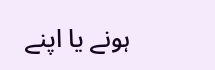ہونے یا اپنے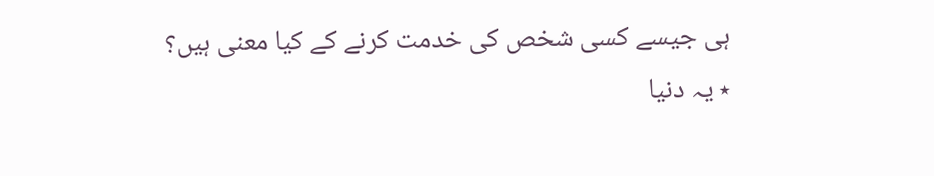ہی جیسے کسی شخص کی خدمت کرنے کے کیا معنی ہیں؟
٭ یہ دنیا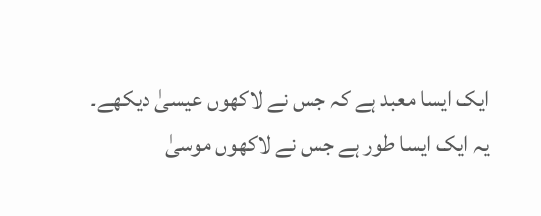ایک ایسا معبد ہے کہ جس نے لاکھوں عیسیٰ دیکھے۔ یہ ایک ایسا طور ہے جس نے لاکھوں موسیٰ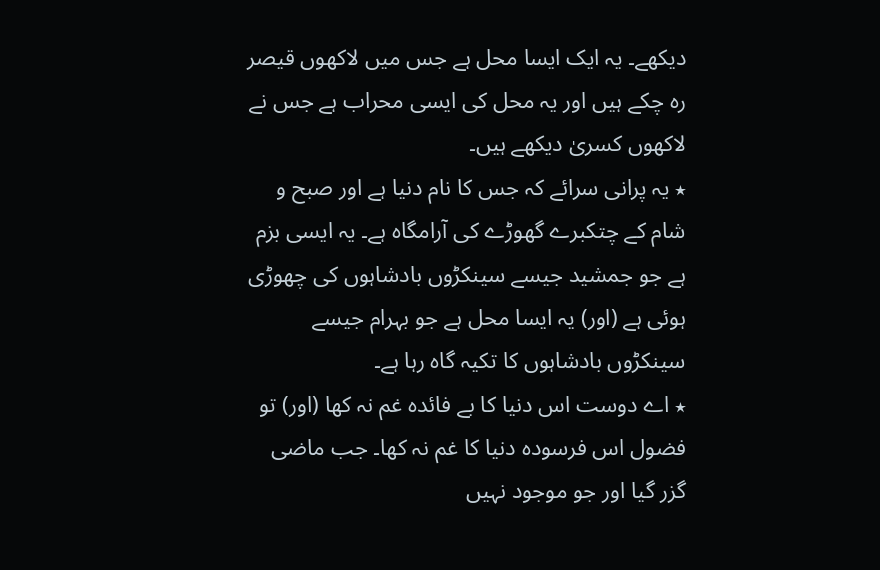دیکھے۔ یہ ایک ایسا محل ہے جس میں لاکھوں قیصر رہ چکے ہیں اور یہ محل کی ایسی محراب ہے جس نے لاکھوں کسریٰ دیکھے ہیں۔
٭ یہ پرانی سرائے کہ جس کا نام دنیا ہے اور صبح و شام کے چتکبرے گھوڑے کی آرامگاہ ہے۔ یہ ایسی بزم ہے جو جمشید جیسے سینکڑوں بادشاہوں کی چھوڑی ہوئی ہے (اور) یہ ایسا محل ہے جو بہرام جیسے سینکڑوں بادشاہوں کا تکیہ گاہ رہا ہے۔
٭ اے دوست اس دنیا کا بے فائدہ غم نہ کھا (اور) تو فضول اس فرسودہ دنیا کا غم نہ کھا۔ جب ماضی گزر گیا اور جو موجود نہیں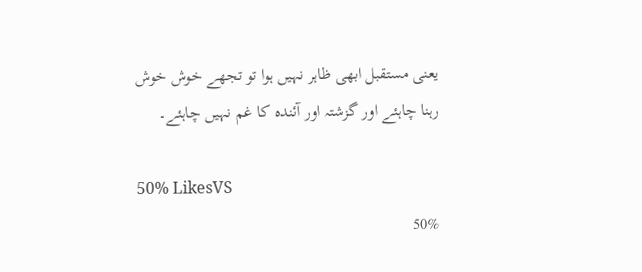یعنی مستقبل ابھی ظاہر نہیں ہوا تو تجھے خوش خوش رہنا چاہئے اور گزشتہ اور آئندہ کا غم نہیں چاہئے۔

50% LikesVS
50%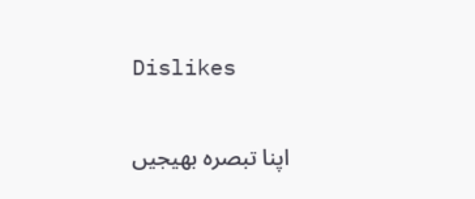Dislikes

اپنا تبصرہ بھیجیں